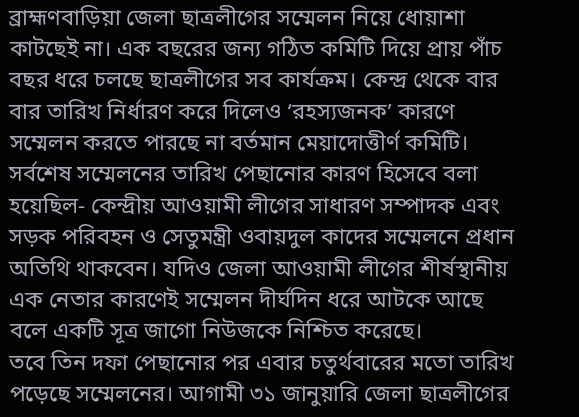ব্রাহ্মণবাড়িয়া জেলা ছাত্রলীগের সম্মেলন নিয়ে ধোয়াশা কাটছেই না। এক বছরের জন্য গঠিত কমিটি দিয়ে প্রায় পাঁচ বছর ধরে চলছে ছাত্রলীগের সব কার্যক্রম। কেন্দ্র থেকে বার বার তারিখ নির্ধারণ করে দিলেও ‘রহস্যজনক’ কারণে সম্মেলন করতে পারছে না বর্তমান মেয়াদোত্তীর্ণ কমিটি।
সর্বশেষ সম্মেলনের তারিখ পেছানোর কারণ হিসেবে বলা হয়েছিল- কেন্দ্রীয় আওয়ামী লীগের সাধারণ সম্পাদক এবং সড়ক পরিবহন ও সেতুমন্ত্রী ওবায়দুল কাদের সম্মেলনে প্রধান অতিথি থাকবেন। যদিও জেলা আওয়ামী লীগের শীর্ষস্থানীয় এক নেতার কারণেই সম্মেলন দীর্ঘদিন ধরে আটকে আছে বলে একটি সূত্র জাগো নিউজকে নিশ্চিত করেছে।
তবে তিন দফা পেছানোর পর এবার চতুর্থবারের মতো তারিখ পড়েছে সম্মেলনের। আগামী ৩১ জানুয়ারি জেলা ছাত্রলীগের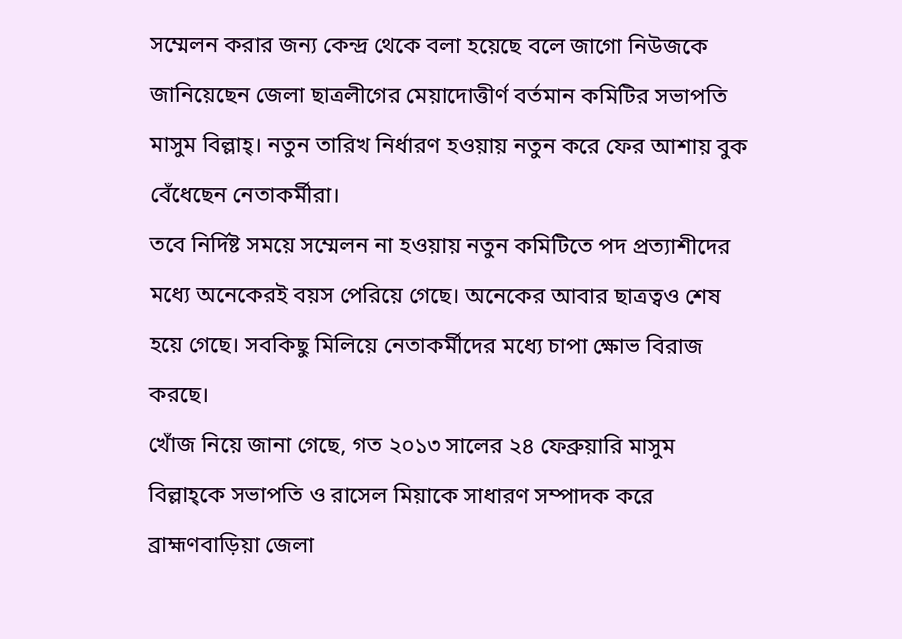সম্মেলন করার জন্য কেন্দ্র থেকে বলা হয়েছে বলে জাগো নিউজকে জানিয়েছেন জেলা ছাত্রলীগের মেয়াদোত্তীর্ণ বর্তমান কমিটির সভাপতি মাসুম বিল্লাহ্। নতুন তারিখ নির্ধারণ হওয়ায় নতুন করে ফের আশায় বুক বেঁধেছেন নেতাকর্মীরা।
তবে নির্দিষ্ট সময়ে সম্মেলন না হওয়ায় নতুন কমিটিতে পদ প্রত্যাশীদের মধ্যে অনেকেরই বয়স পেরিয়ে গেছে। অনেকের আবার ছাত্রত্বও শেষ হয়ে গেছে। সবকিছু মিলিয়ে নেতাকর্মীদের মধ্যে চাপা ক্ষোভ বিরাজ করছে।
খোঁজ নিয়ে জানা গেছে, গত ২০১৩ সালের ২৪ ফেব্রুয়ারি মাসুম বিল্লাহ্কে সভাপতি ও রাসেল মিয়াকে সাধারণ সম্পাদক করে ব্রাহ্মণবাড়িয়া জেলা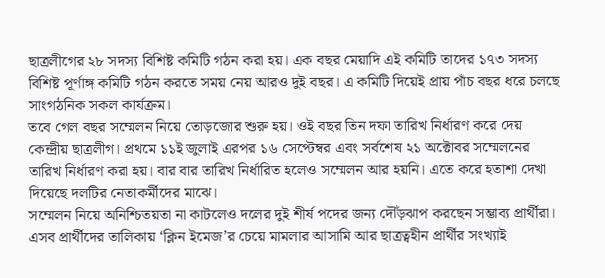ছাত্রলীগের ২৮ সদস্য বিশিষ্ট কমিটি গঠন করা হয়। এক বছর মেয়াদি এই কমিটি তাদের ১৭৩ সদস্য বিশিষ্ট পূর্ণাঙ্গ কমিটি গঠন করতে সময় নেয় আরও দুই বছর। এ কমিটি দিয়েই প্রায় পাঁচ বছর ধরে চলছে সাংগঠনিক সকল কার্যক্রম।
তবে গেল বছর সম্মেলন নিয়ে তোড়জোর শুরু হয়। ওই বছর তিন দফা তারিখ নির্ধারণ করে দেয় কেন্দ্রীয় ছাত্রলীগ। প্রথমে ১১ই জুলাই এরপর ১৬ সেপ্টেম্বর এবং সর্বশেষ ২১ অক্টোবর সম্মেলনের তারিখ নির্ধারণ করা হয়। বার বার তারিখ নির্ধারিত হলেও সম্মেলন আর হয়নি। এতে করে হতাশা দেখা দিয়েছে দলটির নেতাকর্মীদের মাঝে।
সম্মেলন নিয়ে অনিশ্চিতয়তা না কাটলেও দলের দুই শীর্ষ পদের জন্য দৌঁড়ঝাপ করছেন সম্ভাব্য প্রার্থীরা। এসব প্রার্থীদের তালিকায় ‘ক্লিন ইমেজ’র চেয়ে মামলার আসামি আর ছাত্রত্বহীন প্রার্থীর সংখ্যাই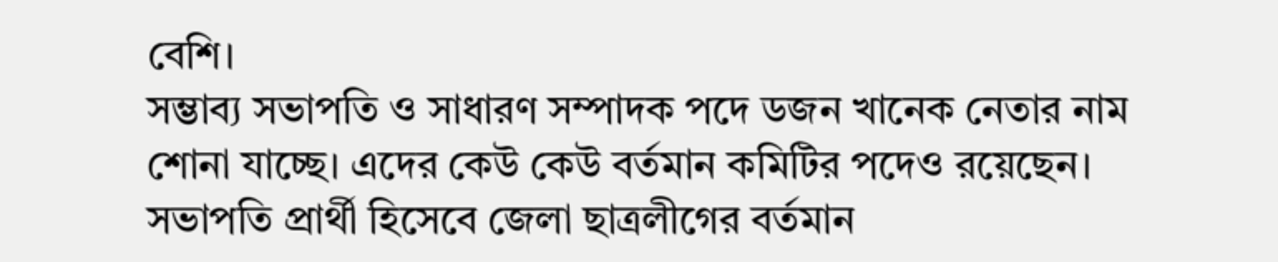বেশি।
সম্ভাব্য সভাপতি ও সাধারণ সম্পাদক পদে ডজন খানেক নেতার নাম শোনা যাচ্ছে। এদের কেউ কেউ বর্তমান কমিটির পদেও রয়েছেন। সভাপতি প্রার্থী হিসেবে জেলা ছাত্রলীগের বর্তমান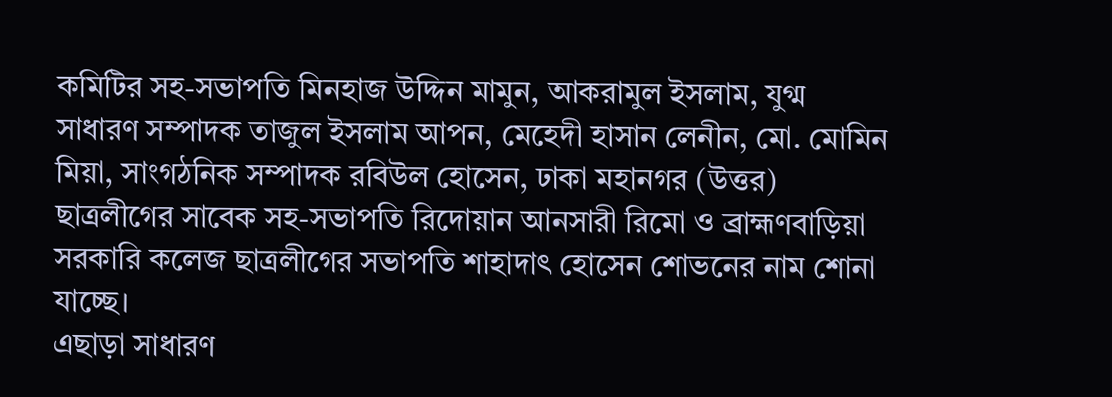কমিটির সহ-সভাপতি মিনহাজ উদ্দিন মামুন, আকরামুল ইসলাম, যুগ্ম সাধারণ সম্পাদক তাজুল ইসলাম আপন, মেহেদী হাসান লেনীন, মো. মোমিন মিয়া, সাংগঠনিক সম্পাদক রবিউল হোসেন, ঢাকা মহানগর (উত্তর) ছাত্রলীগের সাবেক সহ-সভাপতি রিদোয়ান আনসারী রিমো ও ব্রাহ্মণবাড়িয়া সরকারি কলেজ ছাত্রলীগের সভাপতি শাহাদাৎ হোসেন শোভনের নাম শোনা যাচ্ছে।
এছাড়া সাধারণ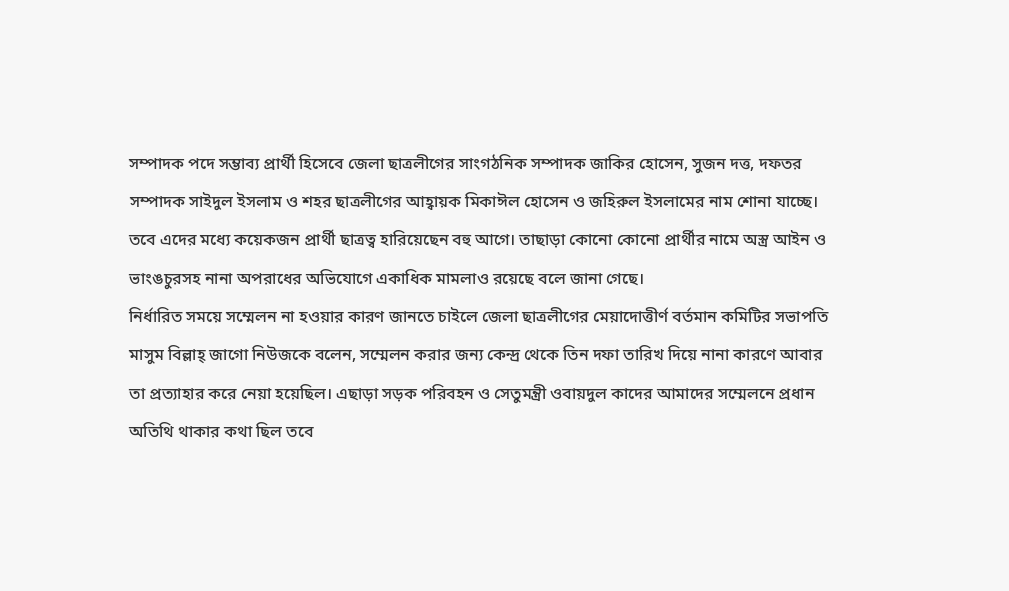সম্পাদক পদে সম্ভাব্য প্রার্থী হিসেবে জেলা ছাত্রলীগের সাংগঠনিক সম্পাদক জাকির হোসেন, সুজন দত্ত, দফতর সম্পাদক সাইদুল ইসলাম ও শহর ছাত্রলীগের আহ্বায়ক মিকাঈল হোসেন ও জহিরুল ইসলামের নাম শোনা যাচ্ছে।
তবে এদের মধ্যে কয়েকজন প্রার্থী ছাত্রত্ব হারিয়েছেন বহু আগে। তাছাড়া কোনো কোনো প্রার্থীর নামে অস্ত্র আইন ও ভাংঙচুরসহ নানা অপরাধের অভিযোগে একাধিক মামলাও রয়েছে বলে জানা গেছে।
নির্ধারিত সময়ে সম্মেলন না হওয়ার কারণ জানতে চাইলে জেলা ছাত্রলীগের মেয়াদোত্তীর্ণ বর্তমান কমিটির সভাপতি মাসুম বিল্লাহ্ জাগো নিউজকে বলেন, সম্মেলন করার জন্য কেন্দ্র থেকে তিন দফা তারিখ দিয়ে নানা কারণে আবার তা প্রত্যাহার করে নেয়া হয়েছিল। এছাড়া সড়ক পরিবহন ও সেতুমন্ত্রী ওবায়দুল কাদের আমাদের সম্মেলনে প্রধান অতিথি থাকার কথা ছিল তবে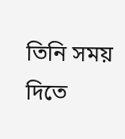তিনি সময় দিতে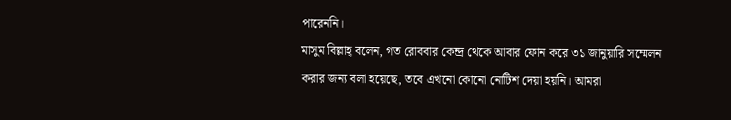পারেননি।
মাসুম বিল্লাহ্ বলেন, গত রোববার কেন্দ্র থেকে আবার ফোন করে ৩১ জানুয়ারি সম্মেলন করার জন্য বলা হয়েছে, তবে এখনো কোনো নোটিশ দেয়া হয়নি। আমরা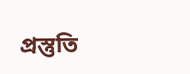প্রস্তুতি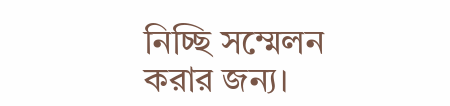নিচ্ছি সম্মেলন করার জন্য।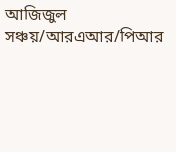আজিজুল সঞ্চয়/আরএআর/পিআর